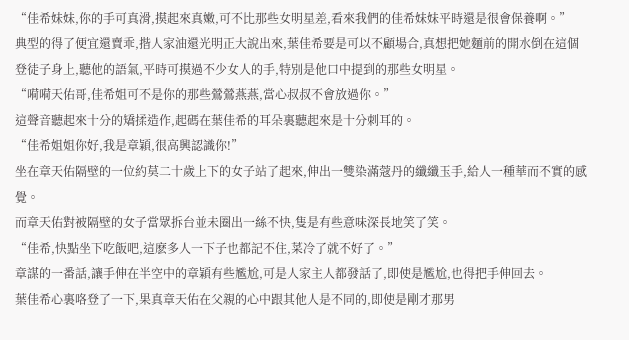“佳希妹妹,你的手可真滑,摸起來真嫩,可不比那些女明星差,看來我們的佳希妹妹平時還是很會保養啊。”
典型的得了便宜還賣乖,揩人家油還光明正大說出來,葉佳希要是可以不顧場合,真想把她麵前的開水倒在這個登徒子身上,聽他的語氣,平時可摸過不少女人的手,特別是他口中提到的那些女明星。
“嗬嗬天佑哥,佳希姐可不是你的那些鶯鶯燕燕,當心叔叔不會放過你。”
這聲音聽起來十分的矯揉造作,起碼在葉佳希的耳朵裏聽起來是十分刺耳的。
“佳希姐姐你好,我是章穎,很高興認識你!”
坐在章天佑隔壁的一位約莫二十歲上下的女子站了起來,伸出一雙染滿蔻丹的纖纖玉手,給人一種華而不實的感覺。
而章天佑對被隔壁的女子當眾拆台並未圈出一絲不快,隻是有些意味深長地笑了笑。
“佳希,快點坐下吃飯吧,這麽多人一下子也都記不住,菜冷了就不好了。”
章謀的一番話,讓手伸在半空中的章穎有些尷尬,可是人家主人都發話了,即使是尷尬,也得把手伸回去。
葉佳希心裏咯登了一下,果真章天佑在父親的心中跟其他人是不同的,即使是剛才那男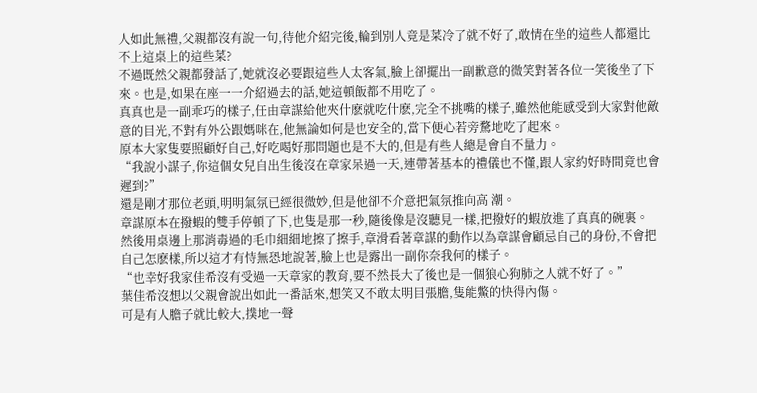人如此無禮,父親都沒有說一句,待他介紹完後,輪到別人竟是菜冷了就不好了,敢情在坐的這些人都還比不上這桌上的這些菜?
不過既然父親都發話了,她就沒必要跟這些人太客氣,臉上卻擺出一副歉意的微笑對著各位一笑後坐了下來。也是,如果在座一一介紹過去的話,她這頓飯都不用吃了。
真真也是一副乖巧的樣子,任由章謀給他夾什麽就吃什麽,完全不挑嘴的樣子,雖然他能感受到大家對他敵意的目光,不對有外公跟媽咪在,他無論如何是也安全的,當下便心若旁騖地吃了起來。
原本大家隻要照顧好自己,好吃喝好那問題也是不大的,但是有些人總是會自不量力。
“我說小謀子,你這個女兒自出生後沒在章家呆過一天,連帶著基本的禮儀也不懂,跟人家約好時間竟也會遲到?”
還是剛才那位老頭,明明氣氛已經很微妙,但是他卻不介意把氣氛推向高 潮。
章謀原本在撥蝦的雙手停頓了下,也隻是那一秒,隨後像是沒聽見一樣,把撥好的蝦放進了真真的碗裏。
然後用桌邊上那消毒過的毛巾細細地擦了擦手,章滑看著章謀的動作以為章謀會顧忌自己的身份,不會把自己怎麽樣,所以這才有恃無恐地說著,臉上也是露出一副你奈我何的樣子。
“也幸好我家佳希沒有受過一天章家的教育,要不然長大了後也是一個狼心狗肺之人就不好了。”
葉佳希沒想以父親會說出如此一番話來,想笑又不敢太明目張膽,隻能鱉的快得內傷。
可是有人膽子就比較大,撲地一聲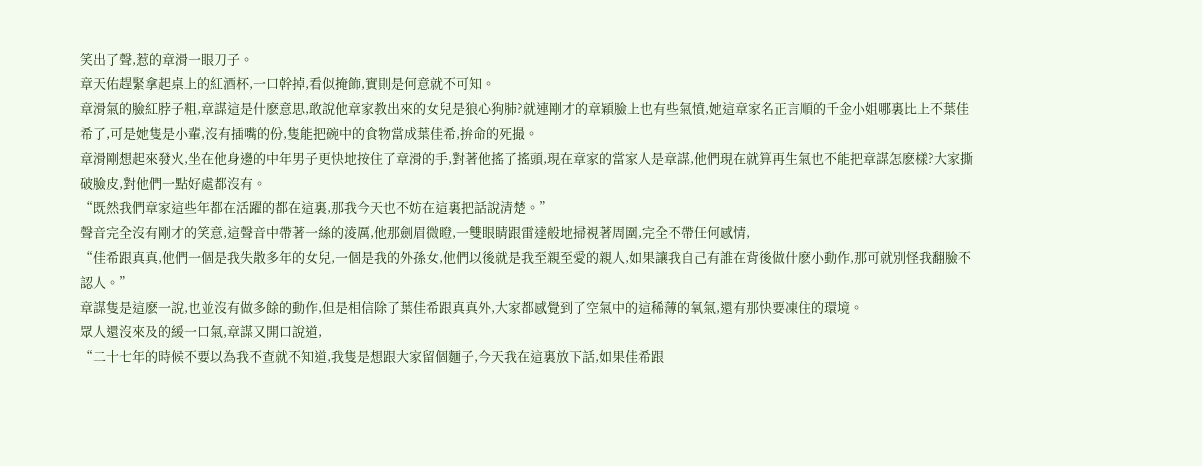笑出了聲,惹的章滑一眼刀子。
章天佑趕緊拿起桌上的紅酒杯,一口幹掉,看似掩飾,實則是何意就不可知。
章滑氣的臉紅脖子粗,章謀這是什麽意思,敢說他章家教出來的女兒是狼心狗肺?就連剛才的章穎臉上也有些氣憤,她這章家名正言順的千金小姐哪裏比上不葉佳希了,可是她隻是小輩,沒有插嘴的份,隻能把碗中的食物當成葉佳希,拚命的死撮。
章滑剛想起來發火,坐在他身邊的中年男子更快地按住了章滑的手,對著他搖了搖頭,現在章家的當家人是章謀,他們現在就算再生氣也不能把章謀怎麽樣?大家撕破臉皮,對他們一點好處都沒有。
“既然我們章家這些年都在活躍的都在這裏,那我今天也不妨在這裏把話說清楚。”
聲音完全沒有剛才的笑意,這聲音中帶著一絲的淩厲,他那劍眉微瞪,一雙眼睛跟雷達般地掃視著周圍,完全不帶任何感情,
“佳希跟真真,他們一個是我失散多年的女兒,一個是我的外孫女,他們以後就是我至親至愛的親人,如果讓我自己有誰在背後做什麽小動作,那可就別怪我翻臉不認人。”
章謀隻是這麽一說,也並沒有做多餘的動作,但是相信除了葉佳希跟真真外,大家都感覺到了空氣中的這稀薄的氧氣,還有那快要凍住的環境。
眾人還沒來及的緩一口氣,章謀又開口說道,
“二十七年的時候不要以為我不查就不知道,我隻是想跟大家留個麵子,今天我在這裏放下話,如果佳希跟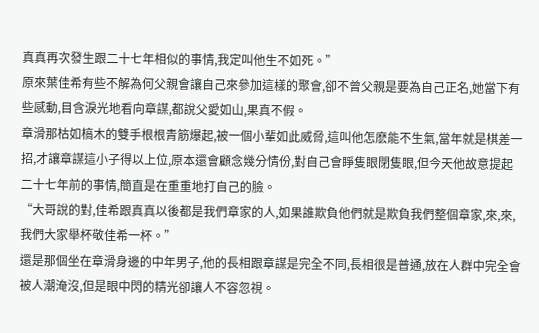真真再次發生跟二十七年相似的事情,我定叫他生不如死。”
原來葉佳希有些不解為何父親會讓自己來參加這樣的聚會,卻不曾父親是要為自己正名,她當下有些感動,目含淚光地看向章謀,都說父愛如山,果真不假。
章滑那枯如槁木的雙手根根青筋爆起,被一個小輩如此威脅,這叫他怎麽能不生氣,當年就是棋差一招,才讓章謀這小子得以上位,原本還會顧念幾分情份,對自己會睜隻眼閉隻眼,但今天他故意提起二十七年前的事情,簡直是在重重地打自己的臉。
“大哥說的對,佳希跟真真以後都是我們章家的人,如果誰欺負他們就是欺負我們整個章家,來,來,我們大家舉杯敬佳希一杯。”
還是那個坐在章滑身邊的中年男子,他的長相跟章謀是完全不同,長相很是普通,放在人群中完全會被人潮淹沒,但是眼中閃的精光卻讓人不容忽視。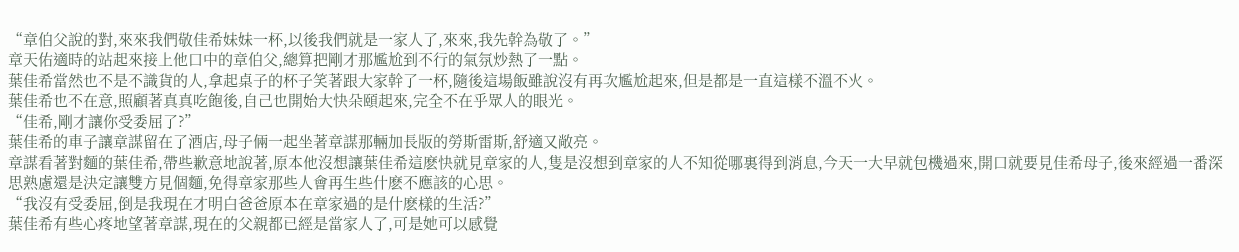“章伯父說的對,來來我們敬佳希妹妹一杯,以後我們就是一家人了,來來,我先幹為敬了。”
章天佑適時的站起來接上他口中的章伯父,總算把剛才那尷尬到不行的氣氛炒熱了一點。
葉佳希當然也不是不識貨的人,拿起桌子的杯子笑著跟大家幹了一杯,隨後這場飯雖說沒有再次尷尬起來,但是都是一直這樣不溫不火。
葉佳希也不在意,照顧著真真吃飽後,自己也開始大快朵頤起來,完全不在乎眾人的眼光。
“佳希,剛才讓你受委屈了?”
葉佳希的車子讓章謀留在了酒店,母子倆一起坐著章謀那輛加長版的勞斯雷斯,舒適又敞亮。
章謀看著對麵的葉佳希,帶些歉意地說著,原本他沒想讓葉佳希這麽快就見章家的人,隻是沒想到章家的人不知從哪裏得到消息,今天一大早就包機過來,開口就要見佳希母子,後來經過一番深思熟慮還是決定讓雙方見個麵,免得章家那些人會再生些什麽不應該的心思。
“我沒有受委屈,倒是我現在才明白爸爸原本在章家過的是什麽樣的生活?”
葉佳希有些心疼地望著章謀,現在的父親都已經是當家人了,可是她可以感覺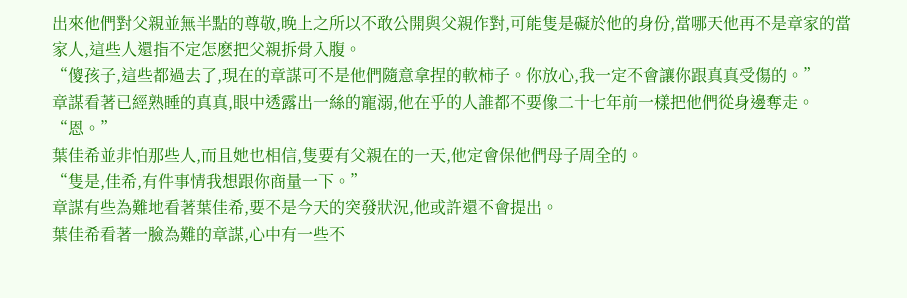出來他們對父親並無半點的尊敬,晚上之所以不敢公開與父親作對,可能隻是礙於他的身份,當哪天他再不是章家的當家人,這些人還指不定怎麽把父親拆骨入腹。
“傻孩子,這些都過去了,現在的章謀可不是他們隨意拿捏的軟柿子。你放心,我一定不會讓你跟真真受傷的。”
章謀看著已經熟睡的真真,眼中透露出一絲的寵溺,他在乎的人誰都不要像二十七年前一樣把他們從身邊奪走。
“恩。”
葉佳希並非怕那些人,而且她也相信,隻要有父親在的一天,他定會保他們母子周全的。
“隻是,佳希,有件事情我想跟你商量一下。”
章謀有些為難地看著葉佳希,要不是今天的突發狀況,他或許還不會提出。
葉佳希看著一臉為難的章謀,心中有一些不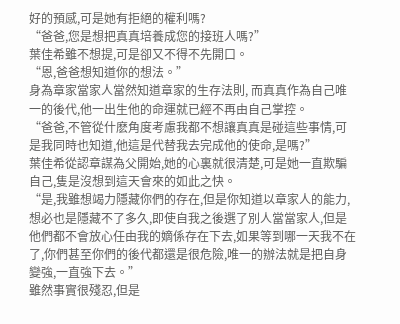好的預感,可是她有拒絕的權利嗎?
“爸爸,您是想把真真培養成您的接班人嗎?”
葉佳希雖不想提,可是卻又不得不先開口。
“恩,爸爸想知道你的想法。”
身為章家當家人當然知道章家的生存法則, 而真真作為自己唯一的後代,他一出生他的命運就已經不再由自己掌控。
“爸爸,不管從什麽角度考慮我都不想讓真真是碰這些事情,可是我同時也知道,他這是代替我去完成他的使命,是嗎?”
葉佳希從認章謀為父開始,她的心裏就很清楚,可是她一直欺騙自己,隻是沒想到這天會來的如此之快。
“是,我雖想竭力隱藏你們的存在,但是你知道以章家人的能力,想必也是隱藏不了多久,即使自我之後選了別人當當家人,但是他們都不會放心任由我的嫡係存在下去,如果等到哪一天我不在了,你們甚至你們的後代都還是很危險,唯一的辦法就是把自身變強,一直強下去。”
雖然事實很殘忍,但是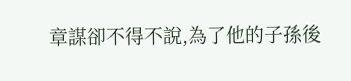章謀卻不得不說,為了他的子孫後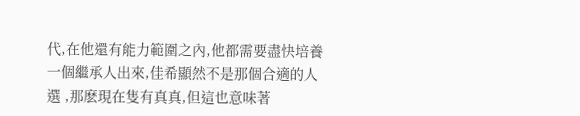代,在他還有能力範圍之內,他都需要盡快培養一個繼承人出來,佳希顯然不是那個合適的人選 ,那麽現在隻有真真,但這也意味著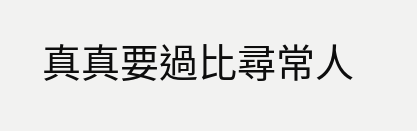真真要過比尋常人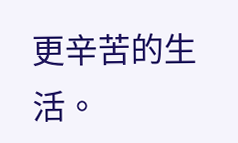更辛苦的生活。